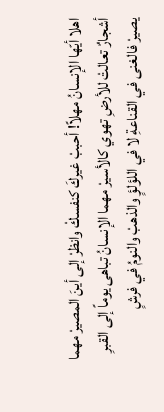اهلا أيّها الإنسانُ مهلاً! أحببْ غيركَ كنفسكْ وانظرْ إلى أينَ المصيرْ مهما أشجارٌ تعالتْ للأرضِ تهوي كالأسيرْ مهما الإنسانُ تباهى يوماً إلى القبرِ يصيرْ فالغنى في القناعةِ لا في اللؤلؤٍ والذهبْ والنومُ في فرشٍ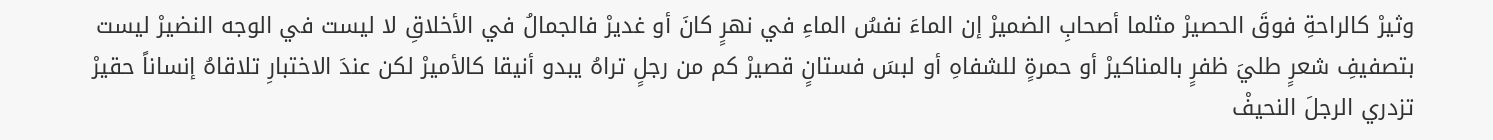وثيرْ كالراحةِ فوقَ الحصيرْ مثلما أصحابِ الضميرْ إن الماءَ نفسُ الماءِ في نهرٍ كانَ أو غديرْ فالجمالُ في الأخلاقِ لا ليست في الوجه النضيرْ ليست بتصفيفِ شعرٍ طليَ ظفرٍ بالمناكيرْ أو حمرةٍ للشفاهِ أو لبسَ فستانٍ قصيرْ كم من رجلٍ تراهُ يبدو أنيقا كالأميرْ لكن عندَ الاختبارِ تلاقاهُ إنساناً حقيرْ تزدري الرجلَ النحيفْ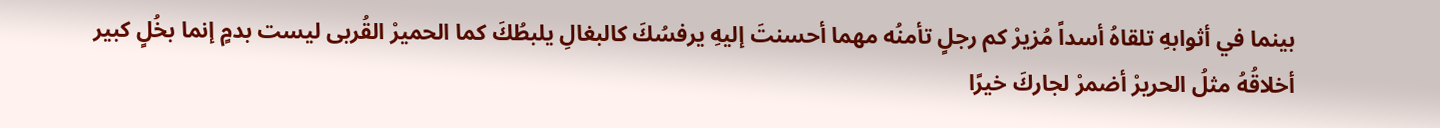بينما في أثوابهِ تلقاهُ أسداً مُزيرْ كم رجلٍ تأمنُه مهما أحسنتَ إليهِ يرفسُكَ كالبغالِ يلبطُكَ كما الحميرْ القُربى ليست بدمٍ إنما بخُلٍ كبير أخلاقُهُ مثلُ الحريرْ أضمرْ لجاركَ خيرًا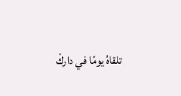تلقاهُ يومًا في داركْ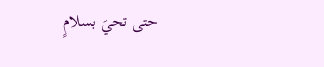حتى تحيَ بسلامٍ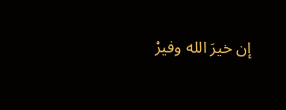إن خيرَ الله وفيرْ